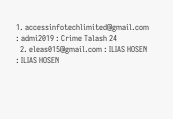1. accessinfotechlimited@gmail.com : admi2019 : Crime Talash 24
  2. eleas015@gmail.com : ILIAS HOSEN : ILIAS HOSEN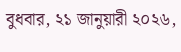বুধবার, ২১ জানুয়ারী ২০২৬,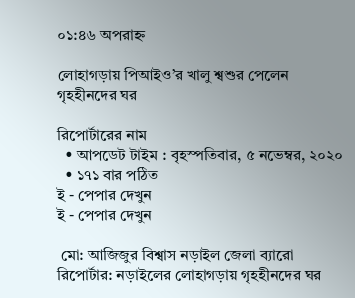০১:৪৬ অপরাহ্ন

লোহাগড়ায় পিআইও’র খালু শ্বশুর পেলেন গৃহহীনদের ঘর

রিপোর্টারের নাম
  • আপডেট টাইম : বৃহস্পতিবার, ৫ নভেম্বর, ২০২০
  • ১৭১ বার পঠিত
ই - পেপার দেখুন
ই - পেপার দেখুন

 মো: আজিজুর বিশ্বাস নড়াইল জেলা ব্যারো রিপোর্টার: নড়াইলের লোহাগড়ায় গৃহহীনদের ঘর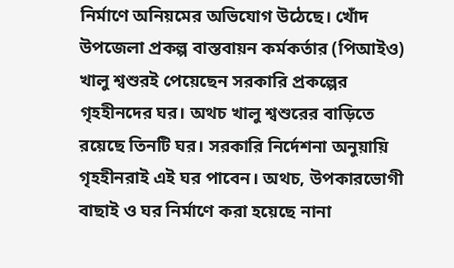নির্মাণে অনিয়মের অভিযোগ উঠেছে। খোঁদ উপজেলা প্রকল্প বাস্তবায়ন কর্মকর্তার (পিআইও) খালু শ্বশুরই পেয়েছেন সরকারি প্রকল্পের গৃহহীনদের ঘর। অথচ খালু শ্বশুরের বাড়িতে রয়েছে তিনটি ঘর। সরকারি নির্দেশনা অনুয়ায়ি গৃহহীনরাই এই ঘর পাবেন। অথচ, উপকারভোগী বাছাই ও ঘর নির্মাণে করা হয়েছে নানা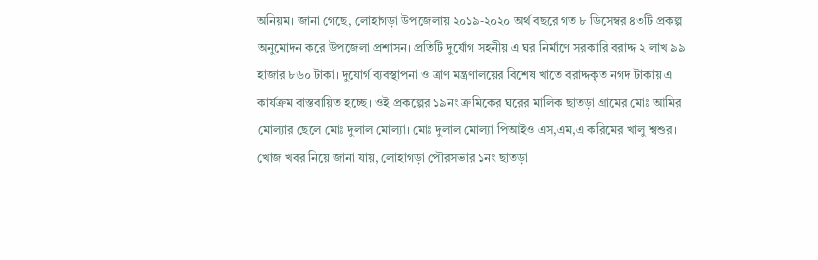অনিয়ম। জানা গেছে, লোহাগড়া উপজেলায় ২০১৯-২০২০ অর্থ বছরে গত ৮ ডিসেম্বর ৪৩টি প্রকল্প অনুমোদন করে উপজেলা প্রশাসন। প্রতিটি দুর্যোগ সহনীয় এ ঘর নির্মাণে সরকারি বরাদ্দ ২ লাখ ৯৯ হাজার ৮৬০ টাকা। দুযোর্গ ব্যবস্থাপনা ও ত্রাণ মন্ত্রণালয়ের বিশেষ খাতে বরাদ্দকৃত নগদ টাকায় এ কার্যক্রম বাস্তবায়িত হচ্ছে। ওই প্রকল্পের ১৯নং ক্রমিকের ঘরের মালিক ছাতড়া গ্রামের মোঃ আমির মোল্যার ছেলে মোঃ দুলাল মোল্যা। মোঃ দুলাল মোল্যা পিআইও এস,এম,এ করিমের খালু শ্বশুর। খোজ খবর নিয়ে জানা যায়, লোহাগড়া পৌরসভার ১নং ছাতড়া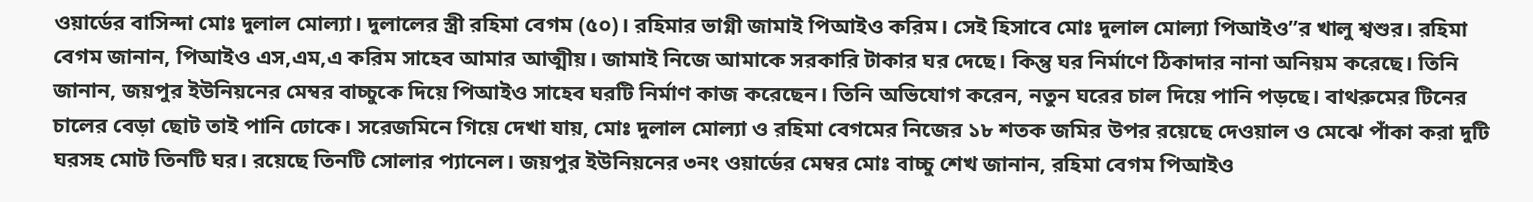ওয়ার্ডের বাসিন্দা মোঃ দুলাল মোল্যা। দুলালের স্ত্রী রহিমা বেগম (৫০)। রহিমার ভাগ্নী জামাই পিআইও করিম। সেই হিসাবে মোঃ দুলাল মোল্যা পিআইও”র খালু শ্বশুর। রহিমা বেগম জানান, পিআইও এস,এম,এ করিম সাহেব আমার আত্মীয়। জামাই নিজে আমাকে সরকারি টাকার ঘর দেছে। কিন্তু ঘর নির্মাণে ঠিকাদার নানা অনিয়ম করেছে। তিনি জানান, জয়পুর ইউনিয়নের মেম্বর বাচ্চুকে দিয়ে পিআইও সাহেব ঘরটি নির্মাণ কাজ করেছেন। তিনি অভিযোগ করেন, নতুন ঘরের চাল দিয়ে পানি পড়ছে। বাথরুমের টিনের চালের বেড়া ছোট তাই পানি ঢোকে। সরেজমিনে গিয়ে দেখা যায়, মোঃ দুলাল মোল্যা ও রহিমা বেগমের নিজের ১৮ শতক জমির উপর রয়েছে দেওয়াল ও মেঝে পাঁকা করা দুটি ঘরসহ মোট তিনটি ঘর। রয়েছে তিনটি সোলার প্যানেল। জয়পুর ইউনিয়নের ৩নং ওয়ার্ডের মেম্বর মোঃ বাচ্চু শেখ জানান, রহিমা বেগম পিআইও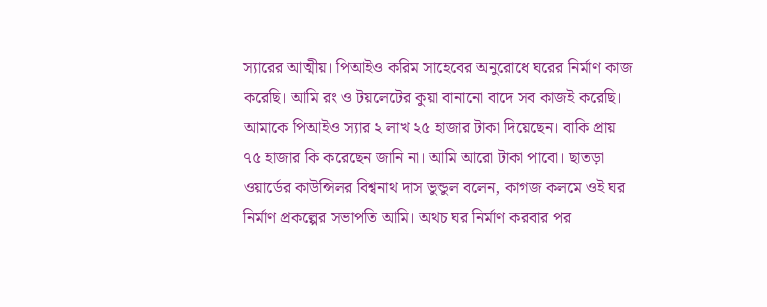স্যারের আত্মীয়। পিআইও করিম সাহেবের অনুরোধে ঘরের নির্মাণ কাজ করেছি। আমি রং ও টয়লেটের কুয়া বানানো বাদে সব কাজই করেছি। আমাকে পিআইও স্যার ২ লাখ ২৫ হাজার টাকা দিয়েছেন। বাকি প্রায় ৭৫ হাজার কি করেছেন জানি না। আমি আরো টাকা পাবো। ছাতড়া ওয়ার্ডের কাউন্সিলর বিশ্বনাথ দাস ভুন্ডুল বলেন, কাগজ কলমে ওই ঘর নির্মাণ প্রকল্পের সভাপতি আমি। অথচ ঘর নির্মাণ করবার পর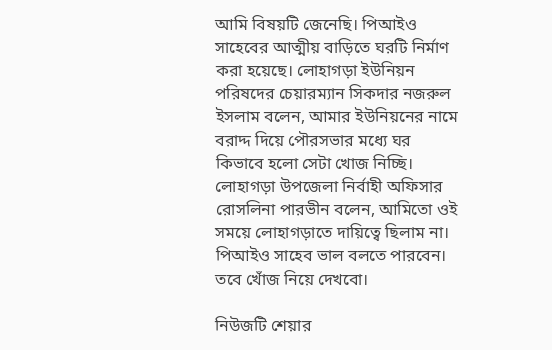আমি বিষয়টি জেনেছি। পিআইও সাহেবের আত্মীয় বাড়িতে ঘরটি নির্মাণ করা হয়েছে। লোহাগড়া ইউনিয়ন পরিষদের চেয়ারম্যান সিকদার নজরুল ইসলাম বলেন, আমার ইউনিয়নের নামে বরাদ্দ দিয়ে পৌরসভার মধ্যে ঘর কিভাবে হলো সেটা খোজ নিচ্ছি। লোহাগড়া উপজেলা নির্বাহী অফিসার রোসলিনা পারভীন বলেন, আমিতো ওই সময়ে লোহাগড়াতে দায়িত্বে ছিলাম না। পিআইও সাহেব ভাল বলতে পারবেন। তবে খোঁজ নিয়ে দেখবো।

নিউজটি শেয়ার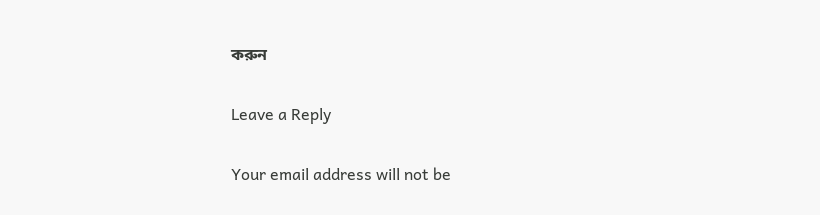করুন

Leave a Reply

Your email address will not be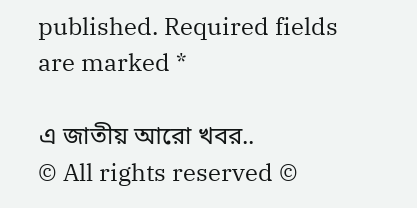published. Required fields are marked *

এ জাতীয় আরো খবর..
© All rights reserved ©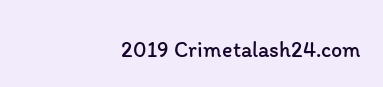2019 Crimetalash24.com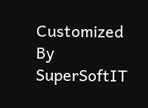Customized By SuperSoftIT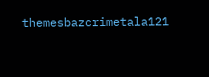themesbazcrimetala121